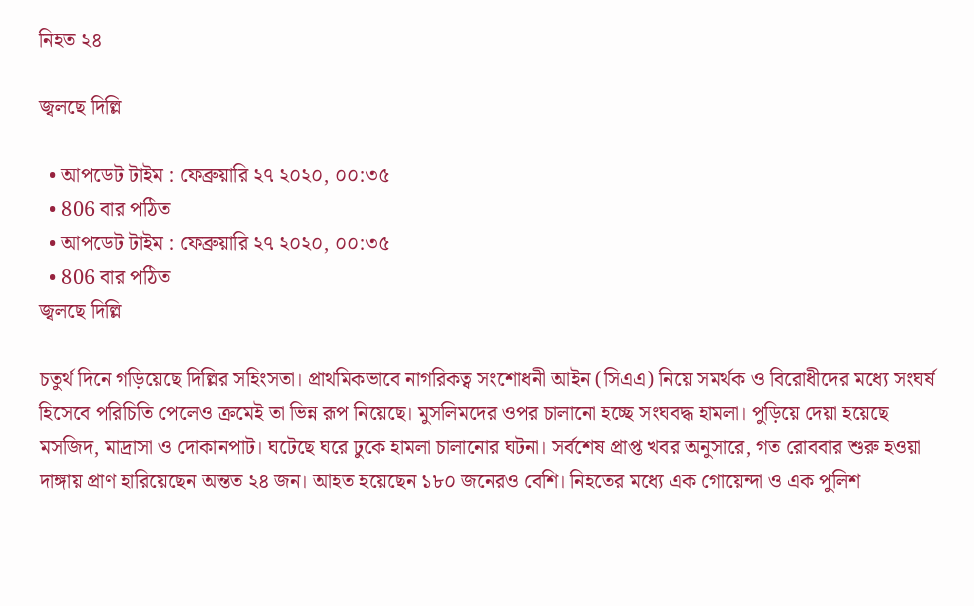নিহত ২৪

জ্বল‌ছে দি‌ল্লি

  • আপডেট টাইম : ফেব্রুয়ারি ২৭ ২০২০, ০০:৩৫
  • 806 বার পঠিত
  • আপডেট টাইম : ফেব্রুয়ারি ২৭ ২০২০, ০০:৩৫
  • 806 বার পঠিত
জ্বল‌ছে দি‌ল্লি

চতুর্থ দিনে গড়িয়েছে দিল্লির সহিংসতা। প্রাথমিকভাবে নাগরিকত্ব সংশোধনী আইন (সিএএ) নিয়ে সমর্থক ও বিরোধীদের মধ্যে সংঘর্ষ হিসেবে পরিচিতি পেলেও ক্রমেই তা ভিন্ন রূপ নিয়েছে। মুসলিমদের ওপর চালানো হচ্ছে সংঘবদ্ধ হামলা। পুড়িয়ে দেয়া হয়েছে মসজিদ, মাদ্রাসা ও দোকানপাট। ঘটেছে ঘরে ঢুকে হামলা চালানোর ঘটনা। সর্বশেষ প্রাপ্ত খবর অনুসারে, গত রোববার শুরু হওয়া দাঙ্গায় প্রাণ হারিয়েছেন অন্তত ২৪ জন। আহত হয়েছেন ১৮০ জনেরও বেশি। নিহতের মধ্যে এক গোয়েন্দা ও এক পুলিশ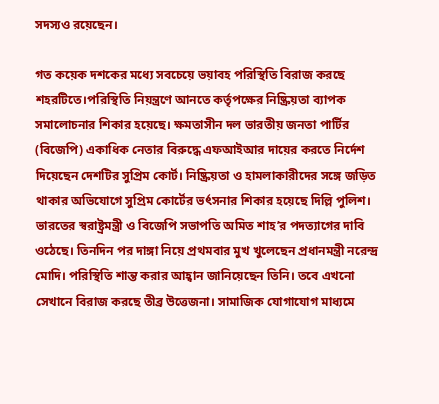সদস্যও রয়েছেন।

গত কয়েক দশকের মধ্যে সবচেয়ে ভয়াবহ পরিস্থিতি বিরাজ করছে শহরটিতে।পরিস্থিতি নিয়ন্ত্রণে আনতে কর্তৃপক্ষের নিষ্ক্রিয়তা ব্যাপক সমালোচনার শিকার হয়েছে। ক্ষমতাসীন দল ভারতীয় জনতা পার্টির (বিজেপি) একাধিক নেতার বিরুদ্ধে এফআইআর দায়ের করতে নির্দেশ দিয়েছেন দেশটির সুপ্রিম কোর্ট। নিষ্ক্রিয়তা ও হামলাকারীদের সঙ্গে জড়িত থাকার অভিযোগে সুপ্রিম কোর্টের ভর্ৎসনার শিকার হয়েছে দিল্লি পুলিশ। ভারতের স্বরাষ্ট্রমন্ত্রী ও বিজেপি সভাপতি অমিত শাহ’র পদত্যাগের দাবি ওঠেছে। তিনদিন পর দাঙ্গা নিয়ে প্রথমবার মুখ খুলেছেন প্রধানমন্ত্রী নরেন্দ্র মোদি। পরিস্থিতি শান্ত করার আহ্বান জানিয়েছেন তিনি। তবে এখনো সেখানে বিরাজ করছে তীব্র উত্তেজনা। সামাজিক যোগাযোগ মাধ্যমে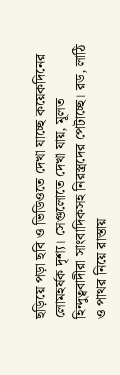ছড়িয়ে পড়া ছবি ও ভিডিওতে দেখা যাচ্ছে কয়েকদিনের লোমহর্ষক দৃশ্য। সেগুলোতে দেখা যায়, মূলত হিন্দুত্ববাদীরা সাংবাদিকসহ নিরস্ত্রদের পেটাচ্ছে। রড, লাঠি ও পাথর নিয়ে রাস্তায়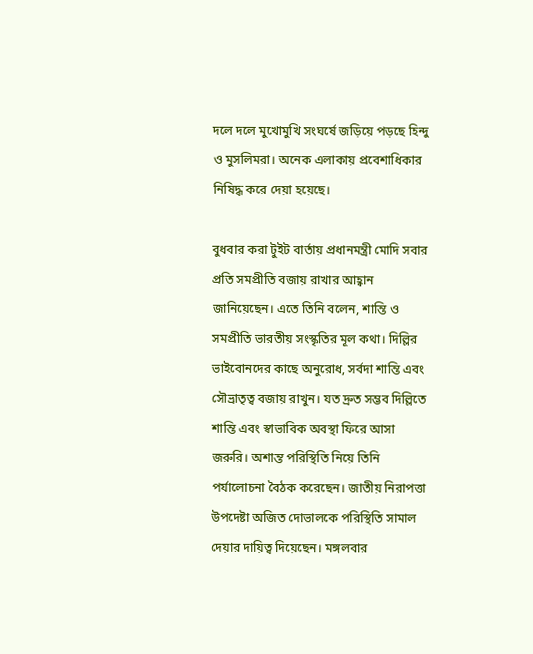দলে দলে মুখোমুখি সংঘর্ষে জড়িয়ে পড়ছে হিন্দু ও মুসলিমরা। অনেক এলাকায় প্রবেশাধিকার নিষিদ্ধ করে দেয়া হয়েছে।

বুধবার করা টুইট বার্তায় প্রধানমন্ত্রী মোদি সবার প্রতি সমপ্রীতি বজায় রাখার আহ্বান জানিয়েছেন। এতে তিনি বলেন, শান্তি ও সমপ্রীতি ভারতীয় সংস্কৃতির মূল কথা। দিল্লির ভাইবোনদের কাছে অনুরোধ, সর্বদা শান্তি এবং সৌভ্রাতৃত্ব বজায় রাখুন। যত দ্রুত সম্ভব দিল্লিতে শান্তি এবং স্বাভাবিক অবস্থা ফিরে আসা জরুরি। অশান্ত পরিস্থিতি নিয়ে তিনি পর্যালোচনা বৈঠক করেছেন। জাতীয় নিরাপত্তা উপদেষ্টা অজিত দোভালকে পরিস্থিতি সামাল দেয়ার দায়িত্ব দিয়েছেন। মঙ্গলবার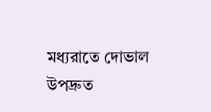মধ্যরাতে দোভাল উপদ্রুত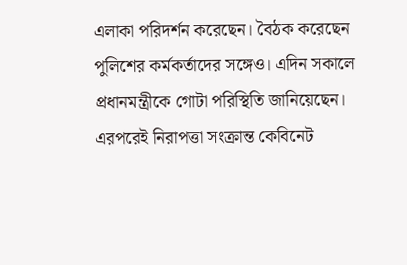এলাকা পরিদর্শন করেছেন। বৈঠক করেছেন পুলিশের কর্মকর্তাদের সঙ্গেও। এদিন সকালে প্রধানমন্ত্রীকে গোটা পরিস্থিতি জানিয়েছেন। এরপরেই নিরাপত্তা সংক্রান্ত কেবিনেট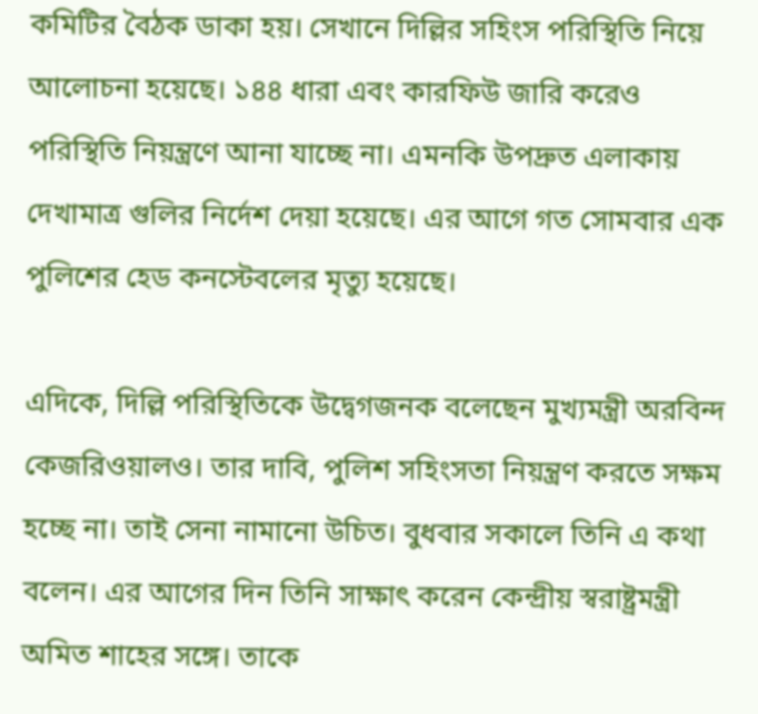কমিটির বৈঠক ডাকা হয়। সেখানে দিল্লির সহিংস পরিস্থিতি নিয়ে আলোচনা হয়েছে। ১৪৪ ধারা এবং কারফিউ জারি করেও পরিস্থিতি নিয়ন্ত্রণে আনা যাচ্ছে না। এমনকি উপদ্রুত এলাকায় দেখামাত্র গুলির নির্দেশ দেয়া হয়েছে। এর আগে গত সোমবার এক পুলিশের হেড কনস্টেবলের মৃত্যু হয়েছে।

এদিকে, দিল্লি পরিস্থিতিকে উদ্বেগজনক বলেছেন মুখ্যমন্ত্রী অরবিন্দ কেজরিওয়ালও। তার দাবি, পুলিশ সহিংসতা নিয়ন্ত্রণ করতে সক্ষম হচ্ছে না। তাই সেনা নামানো উচিত। বুধবার সকালে তিনি এ কথা বলেন। এর আগের দিন তিনি সাক্ষাৎ করেন কেন্দ্রীয় স্বরাষ্ট্রমন্ত্রী অমিত শাহের সঙ্গে। তাকে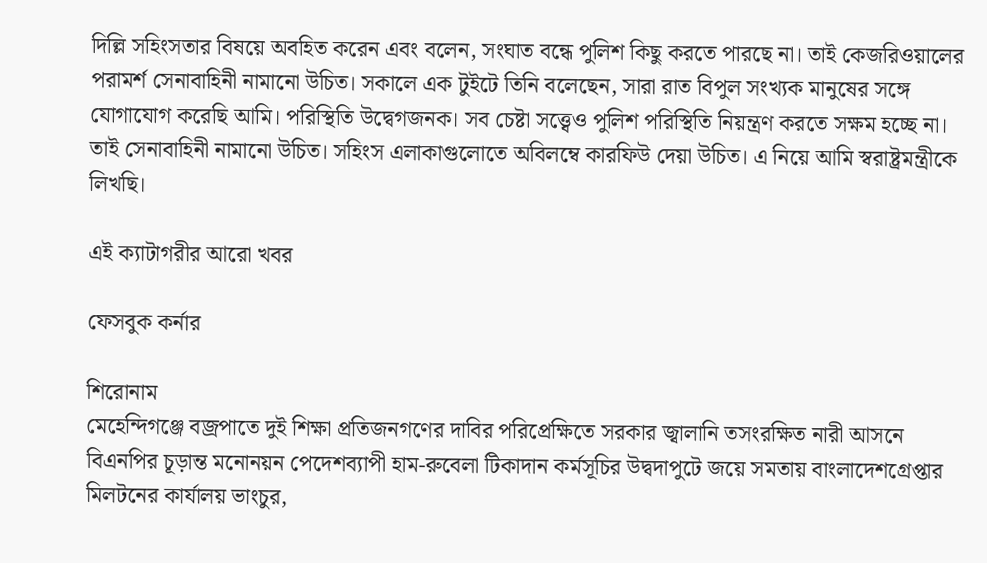দিল্লি সহিংসতার বিষয়ে অবহিত করেন এবং বলেন, সংঘাত বন্ধে পুলিশ কিছু করতে পারছে না। তাই কেজরিওয়ালের পরামর্শ সেনাবাহিনী নামানো উচিত। সকালে এক টুইটে তিনি বলেছেন, সারা রাত বিপুল সংখ্যক মানুষের সঙ্গে যোগাযোগ করেছি আমি। পরিস্থিতি উদ্বেগজনক। সব চেষ্টা সত্ত্বেও পুলিশ পরিস্থিতি নিয়ন্ত্রণ করতে সক্ষম হচ্ছে না। তাই সেনাবাহিনী নামানো উচিত। সহিংস এলাকাগুলোতে অবিলম্বে কারফিউ দেয়া উচিত। এ নিয়ে আমি স্বরাষ্ট্রমন্ত্রীকে লিখছি।

এই ক্যাটাগরীর আরো খবর

ফেসবুক কর্নার

শিরোনাম
মে‌হে‌ন্দিগ‌ঞ্জে বজ্রপাতে দুই শিক্ষা প্রতিজনগণের দাবির পরিপ্রেক্ষিতে সরকার জ্বালানি তসংরক্ষিত নারী আসনে বিএনপির চূড়ান্ত মনোনয়ন পেদেশব্যাপী হাম-রুবেলা টিকাদান কর্মসূচির উদ্বদাপুটে জয়ে সমতায় বাংলাদেশগ্রেপ্তার মিলটনের কার্যালয় ভাংচুর,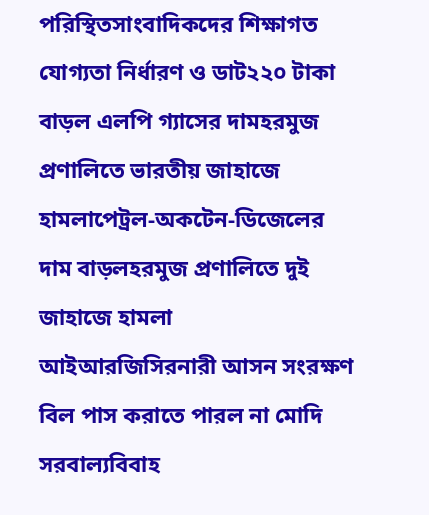পরিস্থিতসাংবাদিকদের শিক্ষাগত যোগ্যতা নির্ধারণ ও ডাট২২০ টাকা বাড়ল এলপি গ্যাসের দামহরমুজ প্রণালিতে ভারতীয় জাহাজে হামলাপেট্রল-অকটেন-ডিজেলের দাম বাড়লহরমুজ প্রণালিতে দুই জাহাজে হামলা আইআরজিসিরনারী আসন সংরক্ষণ বিল পাস করাতে পারল না মোদি সরবাল্যবিবাহ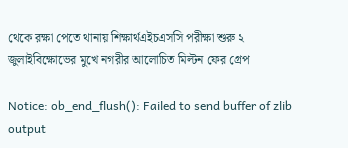থেকে রক্ষা পেতে থানায় শিক্ষার্থএইচএসসি পরীক্ষা শুরু ২ জুলাইবিক্ষোভের মুখে নগরীর আলোচিত মিল্টন ফের গ্রেপ

Notice: ob_end_flush(): Failed to send buffer of zlib output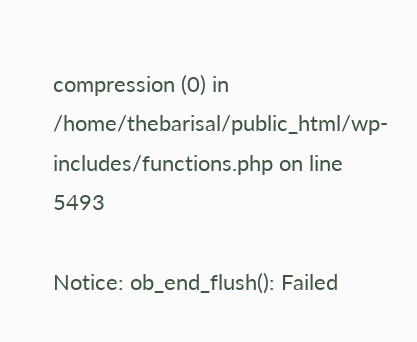compression (0) in /home/thebarisal/public_html/wp-includes/functions.php on line 5493

Notice: ob_end_flush(): Failed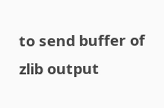to send buffer of zlib output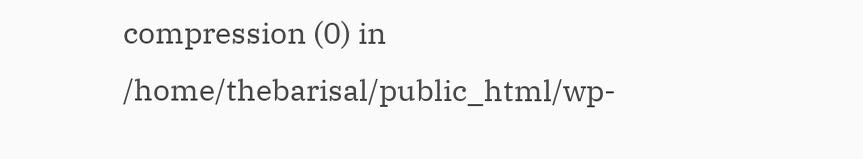compression (0) in /home/thebarisal/public_html/wp-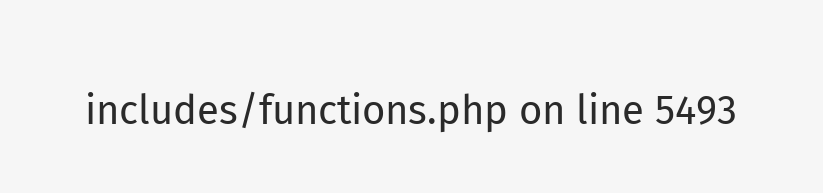includes/functions.php on line 5493